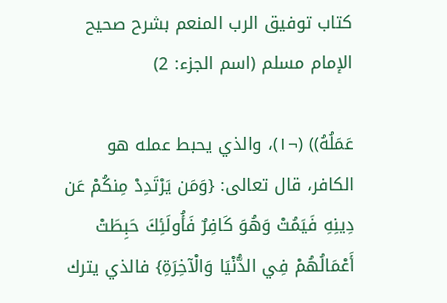كتاب توفيق الرب المنعم بشرح صحيح الإمام مسلم (اسم الجزء: 2)

عَمَلُهُ)) (¬١)، والذي يحبط عمله هو الكافر، قال تعالى: {وَمَن يَرْتَدِدْ مِنكُمْ عَن دِينِهِ فَيَمُتْ وَهُوَ كَافِرٌ فَأُولَئِكَ حَبِطَتْ أَعْمَالُهُمْ فِي الدُّنْيَا وَالْآخِرَةِ} فالذي يترك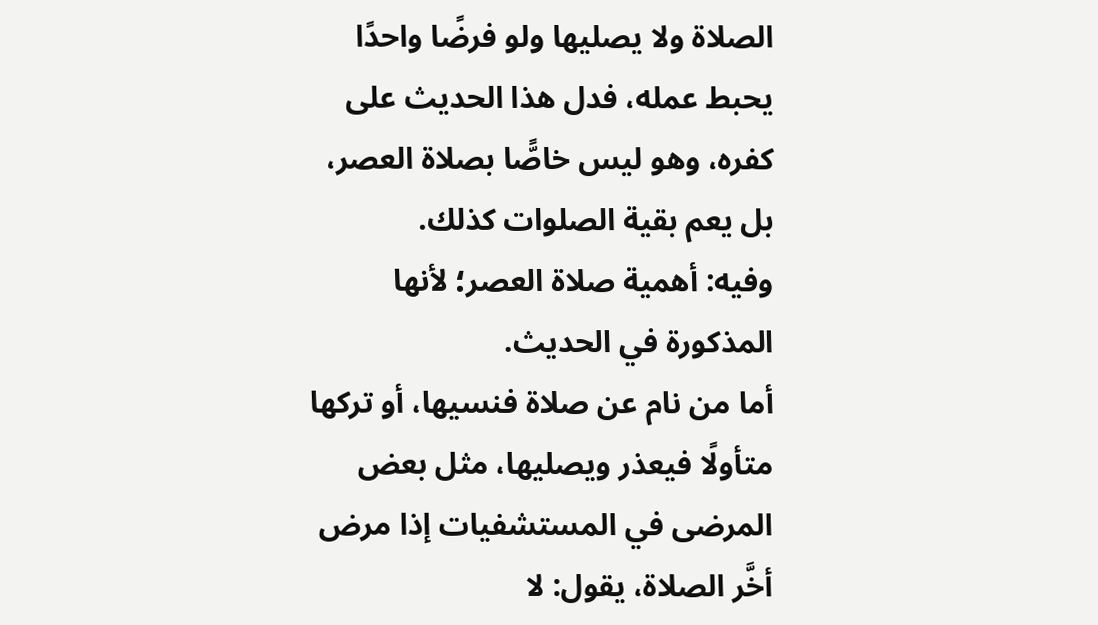الصلاة ولا يصليها ولو فرضًا واحدًا يحبط عمله، فدل هذا الحديث على كفره، وهو ليس خاصًّا بصلاة العصر، بل يعم بقية الصلوات كذلك.
وفيه: أهمية صلاة العصر؛ لأنها المذكورة في الحديث.
أما من نام عن صلاة فنسيها، أو تركها متأولًا فيعذر ويصليها، مثل بعض المرضى في المستشفيات إذا مرض أخَّر الصلاة، يقول: لا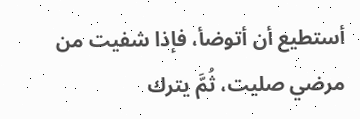أستطيع أن أتوضأ، فإذا شفيت من مرضي صليت، ثُمَّ يترك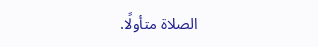الصلاة متأولًا.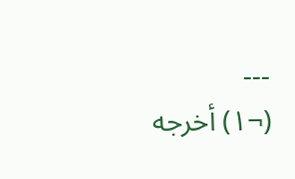---
(¬١) أخرجه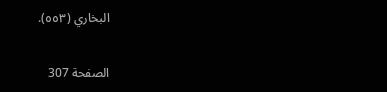البخاري (٥٥٣).

الصفحة 307